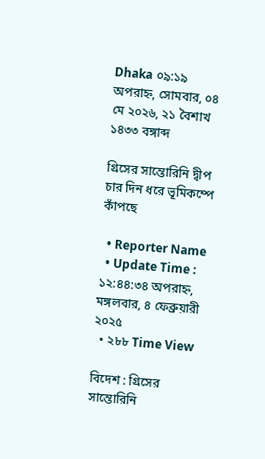Dhaka ০৯:১৯ অপরাহ্ন, সোমবার, ০৪ মে ২০২৬, ২১ বৈশাখ ১৪৩৩ বঙ্গাব্দ

গ্রিসের সান্তোরিনি দ্বীপ চার দিন ধরে ভূমিকম্পে কাঁপছে

  • Reporter Name
  • Update Time : ১২:৪৪:৩৪ অপরাহ্ন, মঙ্গলবার, ৪ ফেব্রুয়ারী ২০২৫
  • ২৮৮ Time View

বিদেশ : গ্রিসের সান্তোরিনি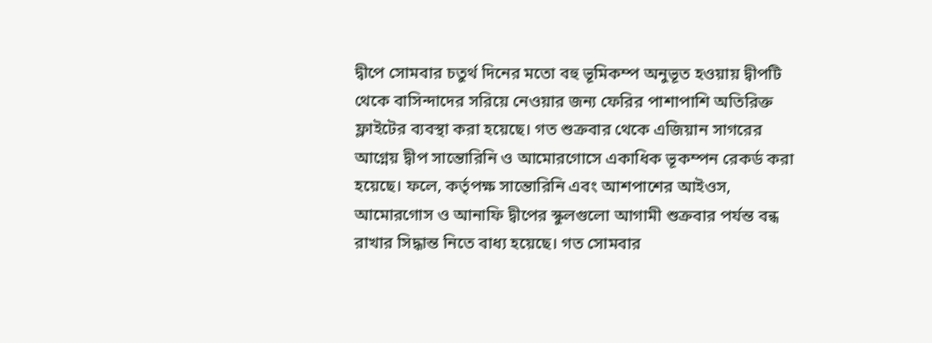দ্বীপে সোমবার চতুর্থ দিনের মতো বহু ভূমিকম্প অনুভূত হওয়ায় দ্বীপটি থেকে বাসিন্দাদের সরিয়ে নেওয়ার জন্য ফেরির পাশাপাশি অতিরিক্ত ফ্লাইটের ব্যবস্থা করা হয়েছে। গত শুক্রবার থেকে এজিয়ান সাগরের আগ্নেয় দ্বীপ সান্তোরিনি ও আমোরগোসে একাধিক ভূকম্পন রেকর্ড করা হয়েছে। ফলে, কর্তৃপক্ষ সান্তোরিনি এবং আশপাশের আইওস, আমোরগোস ও আনাফি দ্বীপের স্কুলগুলো আগামী শুক্রবার পর্যন্ত বন্ধ রাখার সিদ্ধান্ত নিতে বাধ্য হয়েছে। গত সোমবার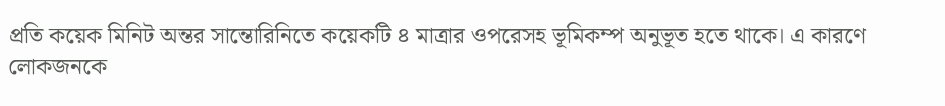প্রতি কয়েক মিনিট অন্তর সান্তোরিনিতে কয়েকটি ৪ মাত্রার ওপরেসহ ভূমিকম্প অনুভূত হতে থাকে। এ কারণে লোকজনকে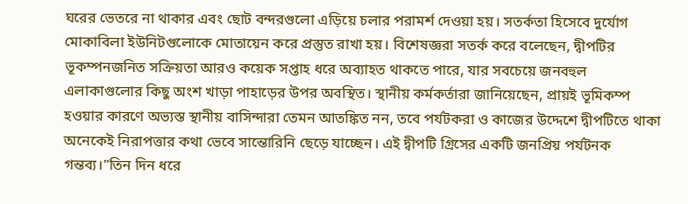ঘরের ভেতরে না থাকার এবং ছোট বন্দরগুলো এড়িয়ে চলার পরামর্শ দেওয়া হয়। সতর্কতা হিসেবে দুর্যোগ মোকাবিলা ইউনিটগুলোকে মোতায়েন করে প্রস্তুত রাখা হয়। বিশেষজ্ঞরা সতর্ক করে বলেছেন, দ্বীপটির ভূকম্পনজনিত সক্রিয়তা আরও কয়েক সপ্তাহ ধরে অব্যাহত থাকতে পারে, যার সবচেয়ে জনবহুল এলাকাগুলোর কিছু অংশ খাড়া পাহাড়ের উপর অবস্থিত। স্থানীয় কর্মকর্তারা জানিয়েছেন, প্রায়ই ভূমিকম্প হওয়ার কারণে অভ্যস্ত স্থানীয় বাসিন্দারা তেমন আতঙ্কিত নন, তবে পর্যটকরা ও কাজের উদ্দেশে দ্বীপটিতে থাকা অনেকেই নিরাপত্তার কথা ভেবে সান্তোরিনি ছেড়ে যাচ্ছেন। এই দ্বীপটি গ্রিসের একটি জনপ্রিয় পর্যটনক গন্তব্য।”তিন দিন ধরে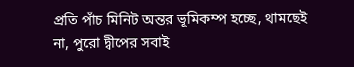প্রতি পাঁচ মিনিট অন্তর ভূমিকম্প হচ্ছে, থামছেই না, পুরো দ্বীপের সবাই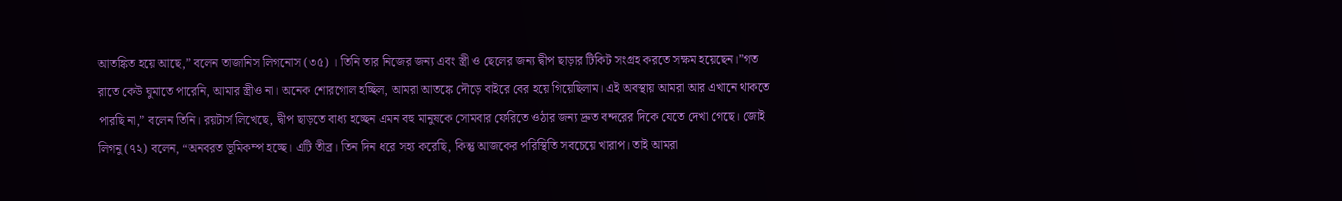আতঙ্কিত হয়ে আছে,” বলেন তাজানিস লিগনোস (৩৫) । তিনি তার নিজের জন্য এবং স্ত্রী ও ছেলের জন্য দ্বীপ ছাড়ার টিকিট সংগ্রহ করতে সক্ষম হয়েছেন।”গত রাতে কেউ ঘুমাতে পারেনি, আমার স্ত্রীও না। অনেক শোরগোল হচ্ছিল, আমরা আতঙ্কে দৌড়ে বাইরে বের হয়ে গিয়েছিলাম। এই অবস্থায় আমরা আর এখানে থাকতে পারছি না,” বলেন তিনি। রয়টার্স লিখেছে, দ্বীপ ছাড়তে বাধ্য হচ্ছেন এমন বহু মানুষকে সোমবার ফেরিতে ওঠার জন্য দ্রুত বন্দরের দিকে যেতে দেখা গেছে। জোই লিগনু (৭২) বলেন, “অনবরত ভূমিকম্প হচ্ছে। এটি তীব্র। তিন দিন ধরে সহ্য করেছি, কিন্তু আজকের পরিস্থিতি সবচেয়ে খারাপ। তাই আমরা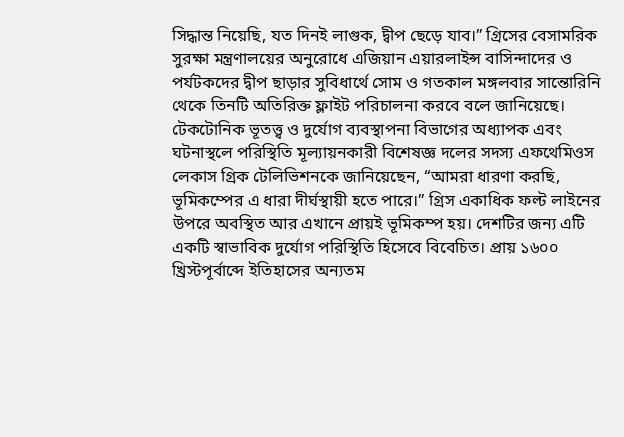সিদ্ধান্ত নিয়েছি, যত দিনই লাগুক, দ্বীপ ছেড়ে যাব।” গ্রিসের বেসামরিক সুরক্ষা মন্ত্রণালয়ের অনুরোধে এজিয়ান এয়ারলাইন্স বাসিন্দাদের ও পর্যটকদের দ্বীপ ছাড়ার সুবিধার্থে সোম ও গতকাল মঙ্গলবার সান্তোরিনি থেকে তিনটি অতিরিক্ত ফ্লাইট পরিচালনা করবে বলে জানিয়েছে। টেকটোনিক ভূতত্ত্ব ও দুর্যোগ ব্যবস্থাপনা বিভাগের অধ্যাপক এবং ঘটনাস্থলে পরিস্থিতি মূল্যায়নকারী বিশেষজ্ঞ দলের সদস্য এফথেমিওস লেকাস গ্রিক টেলিভিশনকে জানিয়েছেন, “আমরা ধারণা করছি, ভূমিকম্পের এ ধারা দীর্ঘস্থায়ী হতে পারে।” গ্রিস একাধিক ফল্ট লাইনের উপরে অবস্থিত আর এখানে প্রায়ই ভূমিকম্প হয়। দেশটির জন্য এটি একটি স্বাভাবিক দুর্যোগ পরিস্থিতি হিসেবে বিবেচিত। প্রায় ১৬০০ খ্রিস্টপূর্বাব্দে ইতিহাসের অন্যতম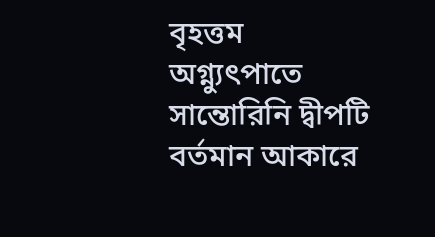বৃহত্তম অগ্ন্যুৎপাতে সান্তোরিনি দ্বীপটি বর্তমান আকারে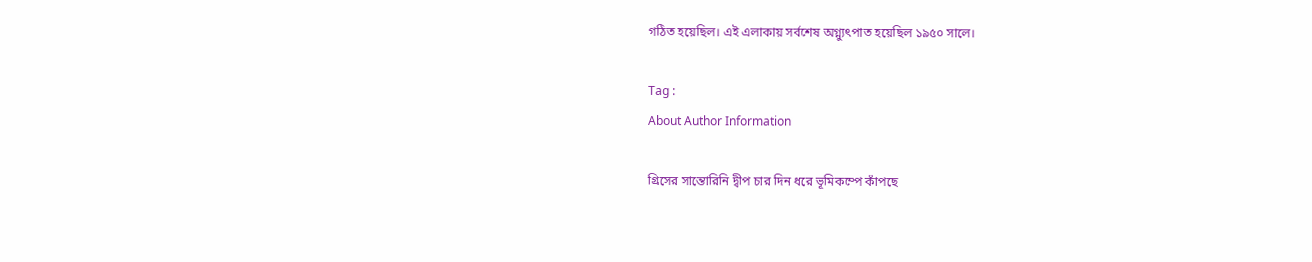গঠিত হয়েছিল। এই এলাকায় সর্বশেষ অগ্ন্যুৎপাত হয়েছিল ১৯৫০ সালে।

Tag :
About Author Information

গ্রিসের সান্তোরিনি দ্বীপ চার দিন ধরে ভূমিকম্পে কাঁপছে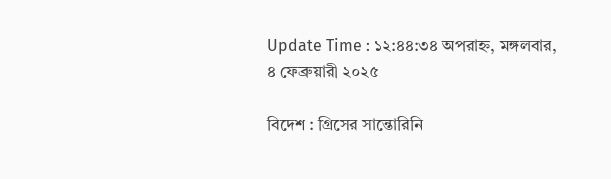Update Time : ১২:৪৪:৩৪ অপরাহ্ন, মঙ্গলবার, ৪ ফেব্রুয়ারী ২০২৫

বিদেশ : গ্রিসের সান্তোরিনি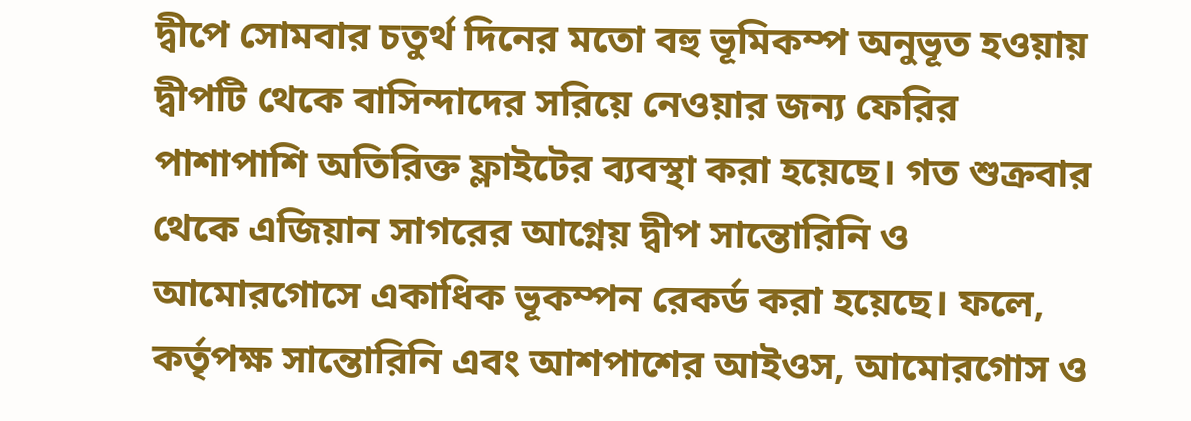দ্বীপে সোমবার চতুর্থ দিনের মতো বহু ভূমিকম্প অনুভূত হওয়ায় দ্বীপটি থেকে বাসিন্দাদের সরিয়ে নেওয়ার জন্য ফেরির পাশাপাশি অতিরিক্ত ফ্লাইটের ব্যবস্থা করা হয়েছে। গত শুক্রবার থেকে এজিয়ান সাগরের আগ্নেয় দ্বীপ সান্তোরিনি ও আমোরগোসে একাধিক ভূকম্পন রেকর্ড করা হয়েছে। ফলে, কর্তৃপক্ষ সান্তোরিনি এবং আশপাশের আইওস, আমোরগোস ও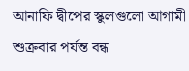আনাফি দ্বীপের স্কুলগুলো আগামী শুক্রবার পর্যন্ত বন্ধ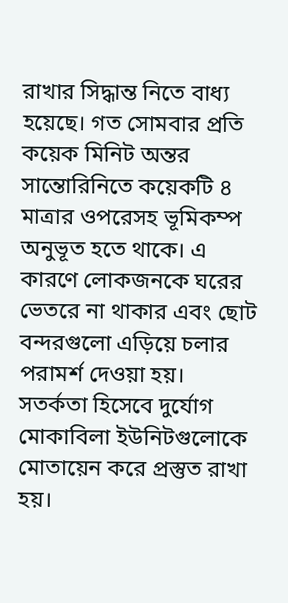রাখার সিদ্ধান্ত নিতে বাধ্য হয়েছে। গত সোমবার প্রতি কয়েক মিনিট অন্তর সান্তোরিনিতে কয়েকটি ৪ মাত্রার ওপরেসহ ভূমিকম্প অনুভূত হতে থাকে। এ কারণে লোকজনকে ঘরের ভেতরে না থাকার এবং ছোট বন্দরগুলো এড়িয়ে চলার পরামর্শ দেওয়া হয়। সতর্কতা হিসেবে দুর্যোগ মোকাবিলা ইউনিটগুলোকে মোতায়েন করে প্রস্তুত রাখা হয়।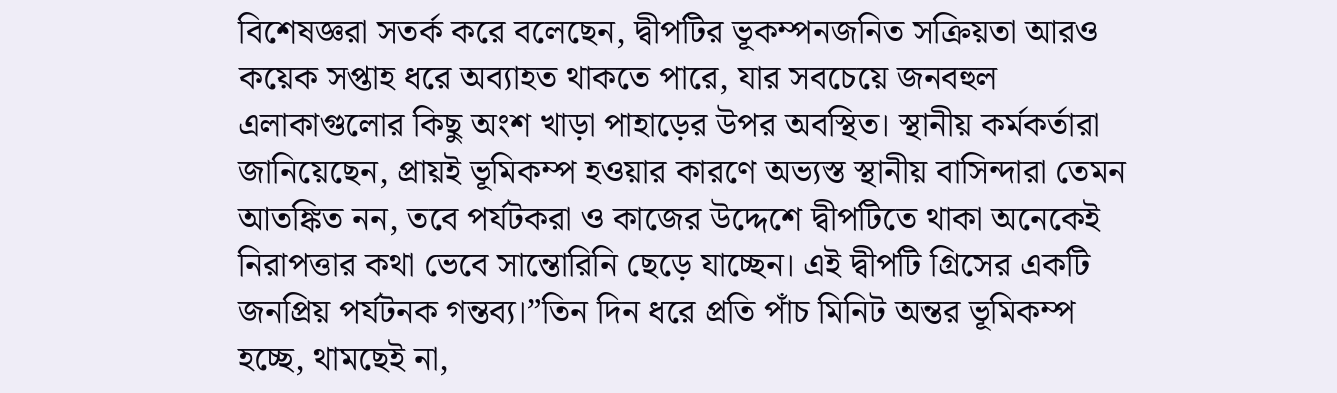বিশেষজ্ঞরা সতর্ক করে বলেছেন, দ্বীপটির ভূকম্পনজনিত সক্রিয়তা আরও কয়েক সপ্তাহ ধরে অব্যাহত থাকতে পারে, যার সবচেয়ে জনবহুল এলাকাগুলোর কিছু অংশ খাড়া পাহাড়ের উপর অবস্থিত। স্থানীয় কর্মকর্তারা জানিয়েছেন, প্রায়ই ভূমিকম্প হওয়ার কারণে অভ্যস্ত স্থানীয় বাসিন্দারা তেমন আতঙ্কিত নন, তবে পর্যটকরা ও কাজের উদ্দেশে দ্বীপটিতে থাকা অনেকেই নিরাপত্তার কথা ভেবে সান্তোরিনি ছেড়ে যাচ্ছেন। এই দ্বীপটি গ্রিসের একটি জনপ্রিয় পর্যটনক গন্তব্য।”তিন দিন ধরে প্রতি পাঁচ মিনিট অন্তর ভূমিকম্প হচ্ছে, থামছেই না,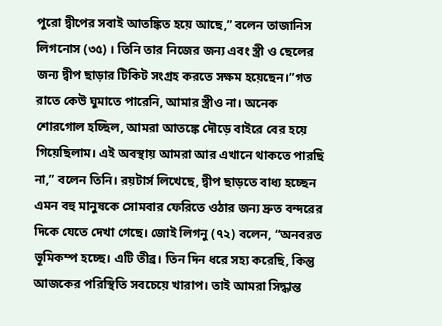পুরো দ্বীপের সবাই আতঙ্কিত হয়ে আছে,” বলেন তাজানিস লিগনোস (৩৫) । তিনি তার নিজের জন্য এবং স্ত্রী ও ছেলের জন্য দ্বীপ ছাড়ার টিকিট সংগ্রহ করতে সক্ষম হয়েছেন।”গত রাতে কেউ ঘুমাতে পারেনি, আমার স্ত্রীও না। অনেক শোরগোল হচ্ছিল, আমরা আতঙ্কে দৌড়ে বাইরে বের হয়ে গিয়েছিলাম। এই অবস্থায় আমরা আর এখানে থাকতে পারছি না,” বলেন তিনি। রয়টার্স লিখেছে, দ্বীপ ছাড়তে বাধ্য হচ্ছেন এমন বহু মানুষকে সোমবার ফেরিতে ওঠার জন্য দ্রুত বন্দরের দিকে যেতে দেখা গেছে। জোই লিগনু (৭২) বলেন, “অনবরত ভূমিকম্প হচ্ছে। এটি তীব্র। তিন দিন ধরে সহ্য করেছি, কিন্তু আজকের পরিস্থিতি সবচেয়ে খারাপ। তাই আমরা সিদ্ধান্ত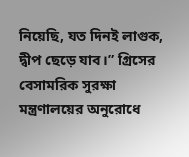নিয়েছি, যত দিনই লাগুক, দ্বীপ ছেড়ে যাব।” গ্রিসের বেসামরিক সুরক্ষা মন্ত্রণালয়ের অনুরোধে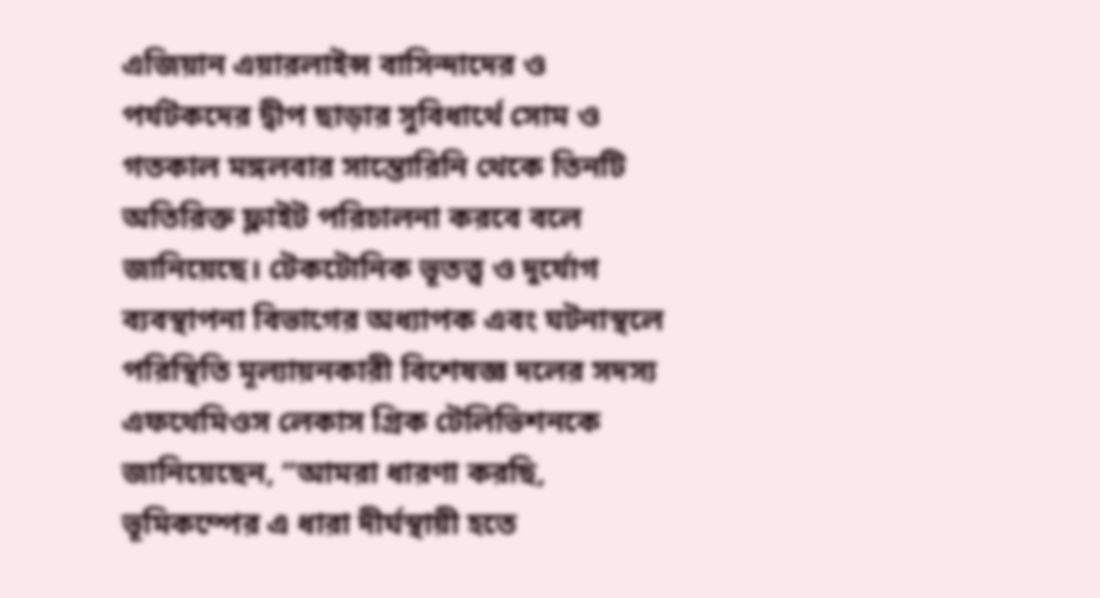এজিয়ান এয়ারলাইন্স বাসিন্দাদের ও পর্যটকদের দ্বীপ ছাড়ার সুবিধার্থে সোম ও গতকাল মঙ্গলবার সান্তোরিনি থেকে তিনটি অতিরিক্ত ফ্লাইট পরিচালনা করবে বলে জানিয়েছে। টেকটোনিক ভূতত্ত্ব ও দুর্যোগ ব্যবস্থাপনা বিভাগের অধ্যাপক এবং ঘটনাস্থলে পরিস্থিতি মূল্যায়নকারী বিশেষজ্ঞ দলের সদস্য এফথেমিওস লেকাস গ্রিক টেলিভিশনকে জানিয়েছেন, “আমরা ধারণা করছি, ভূমিকম্পের এ ধারা দীর্ঘস্থায়ী হতে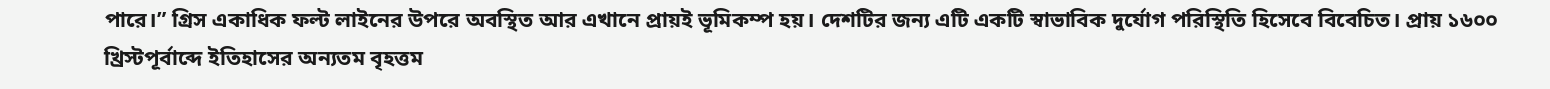পারে।” গ্রিস একাধিক ফল্ট লাইনের উপরে অবস্থিত আর এখানে প্রায়ই ভূমিকম্প হয়। দেশটির জন্য এটি একটি স্বাভাবিক দুর্যোগ পরিস্থিতি হিসেবে বিবেচিত। প্রায় ১৬০০ খ্রিস্টপূর্বাব্দে ইতিহাসের অন্যতম বৃহত্তম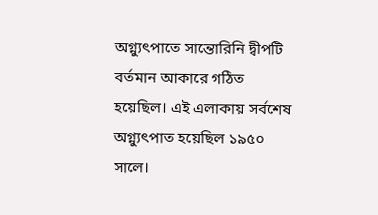অগ্ন্যুৎপাতে সান্তোরিনি দ্বীপটি বর্তমান আকারে গঠিত হয়েছিল। এই এলাকায় সর্বশেষ অগ্ন্যুৎপাত হয়েছিল ১৯৫০ সালে।